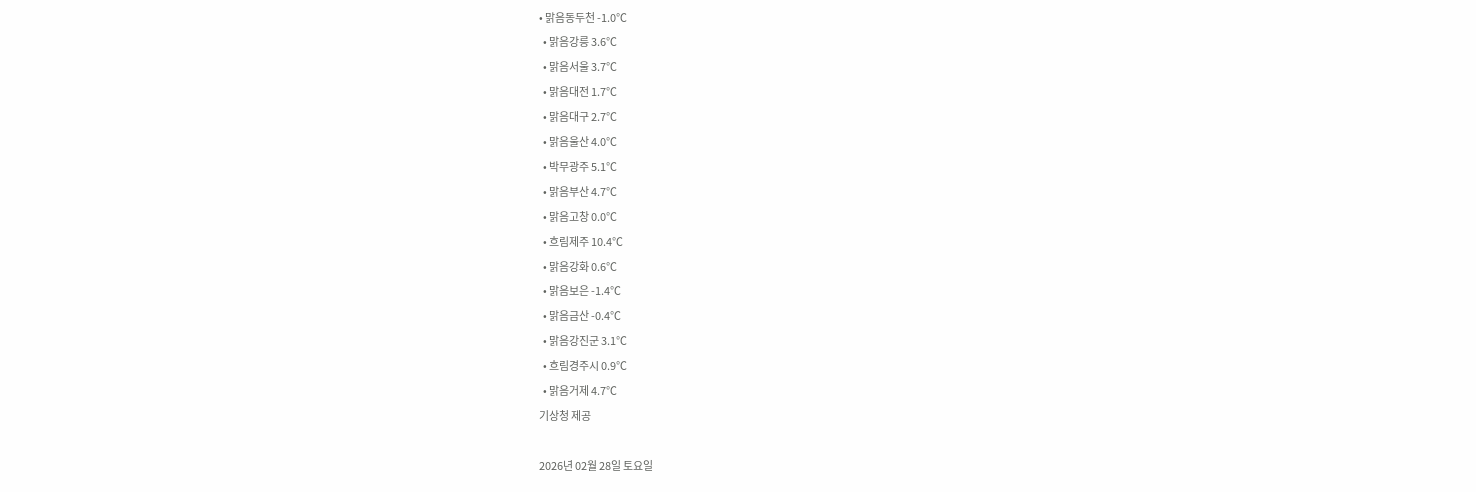• 맑음동두천 -1.0℃
  • 맑음강릉 3.6℃
  • 맑음서울 3.7℃
  • 맑음대전 1.7℃
  • 맑음대구 2.7℃
  • 맑음울산 4.0℃
  • 박무광주 5.1℃
  • 맑음부산 4.7℃
  • 맑음고창 0.0℃
  • 흐림제주 10.4℃
  • 맑음강화 0.6℃
  • 맑음보은 -1.4℃
  • 맑음금산 -0.4℃
  • 맑음강진군 3.1℃
  • 흐림경주시 0.9℃
  • 맑음거제 4.7℃
기상청 제공

2026년 02월 28일 토요일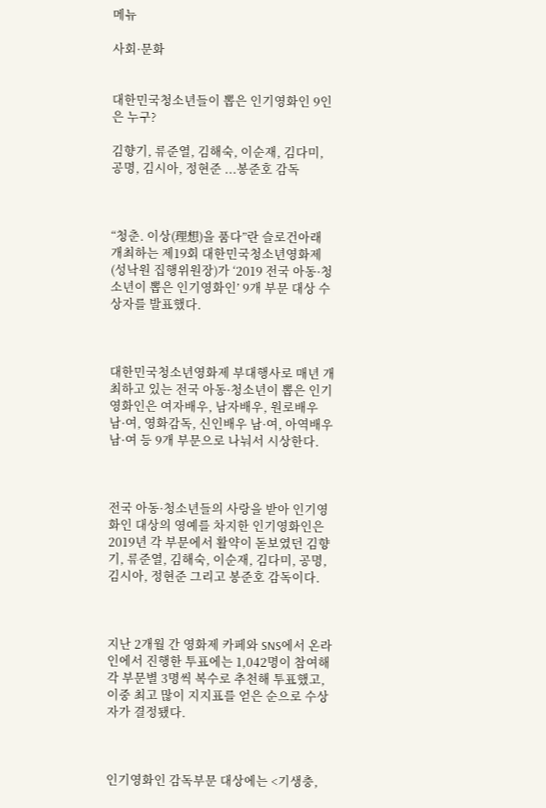메뉴

사회·문화


대한민국청소년들이 뽑은 인기영화인 9인은 누구?

김향기, 류준열, 김해숙, 이순재, 김다미, 공명, 김시아, 정현준 ...봉준호 감독



“청춘. 이상(理想)을 품다”란 슬로건아래 개최하는 제19회 대한민국청소년영화제(성낙원 집행위원장)가 ‘2019 전국 아동·청소년이 뽑은 인기영화인’ 9개 부문 대상 수상자를 발표했다.



대한민국청소년영화제 부대행사로 매년 개최하고 있는 전국 아동·청소년이 뽑은 인기영화인은 여자배우, 남자배우, 원로배우 남·여, 영화감독, 신인배우 남·여, 아역배우 남·여 등 9개 부문으로 나눠서 시상한다.



전국 아동·청소년들의 사랑을 받아 인기영화인 대상의 영예를 차지한 인기영화인은 2019년 각 부문에서 활약이 돋보였던 김향기, 류준열, 김해숙, 이순재, 김다미, 공명, 김시아, 정현준 그리고 봉준호 감독이다.



지난 2개월 간 영화제 카페와 SNS에서 온라인에서 진행한 투표에는 1,042명이 참여해 각 부문별 3명씩 복수로 추천해 투표했고, 이중 최고 많이 지지표를 얻은 순으로 수상자가 결정됐다.



인기영화인 감독부문 대상에는 <기생충,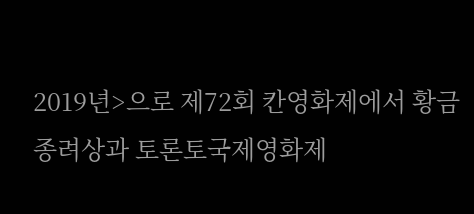2019년>으로 제72회 칸영화제에서 황금종려상과 토론토국제영화제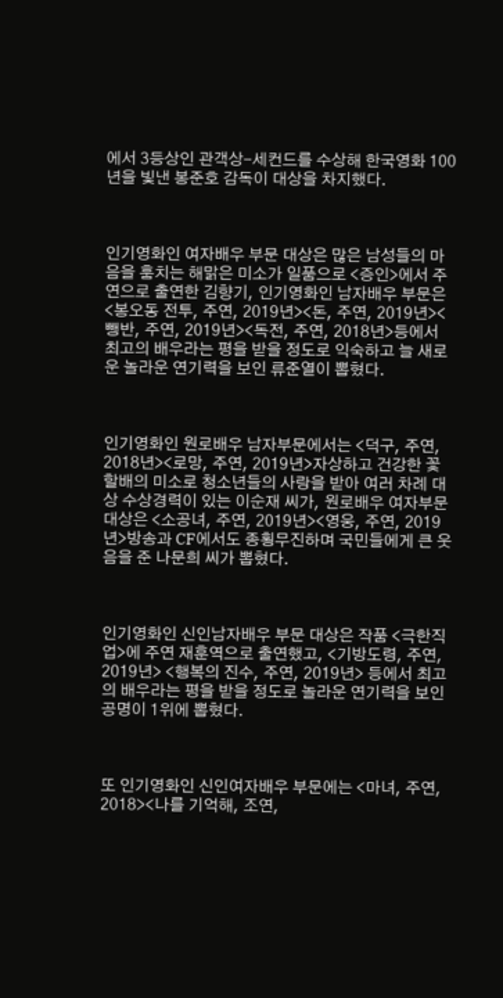에서 3등상인 관객상-세컨드를 수상해 한국영화 100년을 빛낸 봉준호 감독이 대상을 차지했다.



인기영화인 여자배우 부문 대상은 많은 남성들의 마음을 훔치는 해맑은 미소가 일품으로 <증인>에서 주연으로 출연한 김향기, 인기영화인 남자배우 부문은 <봉오동 전투, 주연, 2019년><돈, 주연, 2019년><뺑반, 주연, 2019년><독전, 주연, 2018년>등에서 최고의 배우라는 평을 받을 정도로 익숙하고 늘 새로운 놀라운 연기력을 보인 류준열이 뽑혔다.



인기영화인 원로배우 남자부문에서는 <덕구, 주연, 2018년><로망, 주연, 2019년>자상하고 건강한 꽃할배의 미소로 청소년들의 사랑을 받아 여러 차례 대상 수상경력이 있는 이순재 씨가, 원로배우 여자부문 대상은 <소공녀, 주연, 2019년><영웅, 주연, 2019년>방송과 CF에서도 종횡무진하며 국민들에게 큰 웃음을 준 나문희 씨가 뽑혔다.



인기영화인 신인남자배우 부문 대상은 작품 <극한직업>에 주연 재훈역으로 출연했고, <기방도령, 주연, 2019년> <행복의 진수, 주연, 2019년> 등에서 최고의 배우라는 평을 받을 정도로 놀라운 연기력을 보인 공명이 1위에 뽑혔다.



또 인기영화인 신인여자배우 부문에는 <마녀, 주연, 2018><나를 기억해, 조연,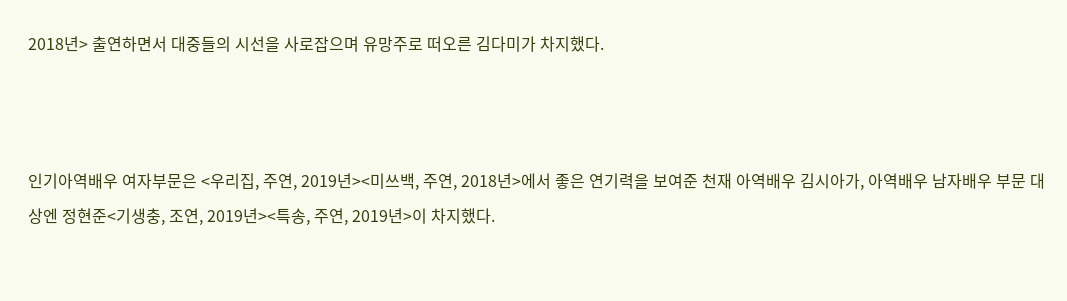2018년> 출연하면서 대중들의 시선을 사로잡으며 유망주로 떠오른 김다미가 차지했다.



인기아역배우 여자부문은 <우리집, 주연, 2019년><미쓰백, 주연, 2018년>에서 좋은 연기력을 보여준 천재 아역배우 김시아가, 아역배우 남자배우 부문 대상엔 정현준<기생충, 조연, 2019년><특송, 주연, 2019년>이 차지했다.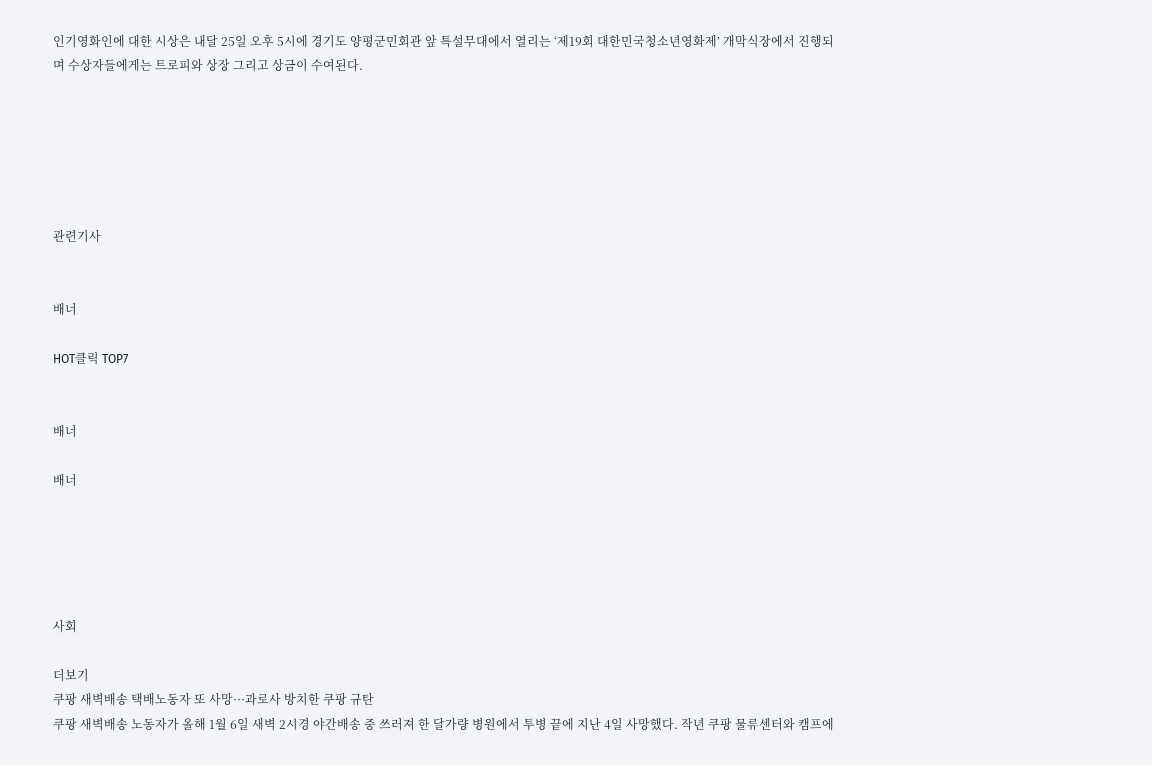인기영화인에 대한 시상은 내달 25일 오후 5시에 경기도 양평군민회관 앞 특설무대에서 열리는 ‘제19회 대한민국청소년영화제’ 개막식장에서 진행되며 수상자들에게는 트로피와 상장 그리고 상금이 수여된다.






관련기사


배너

HOT클릭 TOP7


배너

배너





사회

더보기
쿠팡 새벽배송 택배노동자 또 사망···과로사 방치한 쿠팡 규탄
쿠팡 새벽배송 노동자가 올해 1월 6일 새벽 2시경 야간배송 중 쓰러져 한 달가량 병원에서 투병 끝에 지난 4일 사망했다. 작년 쿠팡 물류센터와 캠프에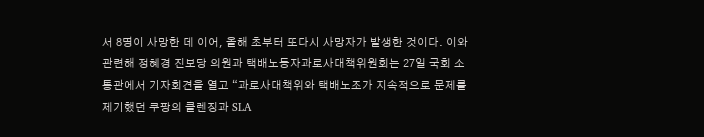서 8명이 사망한 데 이어, 올해 초부터 또다시 사망자가 발생한 것이다. 이와 관련해 정혜경 진보당 의원과 택배노동자과로사대책위원회는 27일 국회 소통관에서 기자회견을 열고 “과로사대책위와 택배노조가 지속적으로 문제를 제기했던 쿠팡의 클렌징과 SLA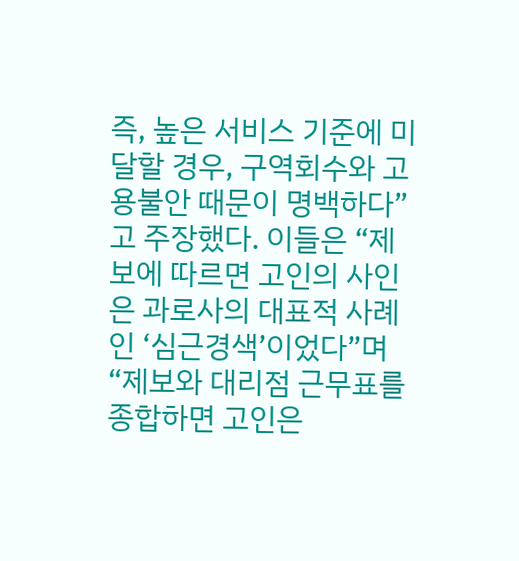즉, 높은 서비스 기준에 미달할 경우, 구역회수와 고용불안 때문이 명백하다”고 주장했다. 이들은 “제보에 따르면 고인의 사인은 과로사의 대표적 사례인 ‘심근경색’이었다”며 “제보와 대리점 근무표를 종합하면 고인은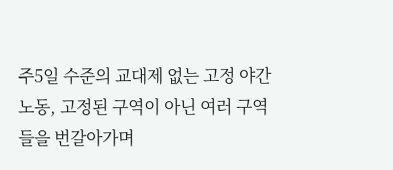주5일 수준의 교대제 없는 고정 야간노동, 고정된 구역이 아닌 여러 구역들을 번갈아가며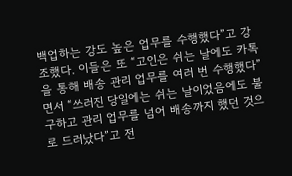백업하는 강도 높은 업무를 수행했다”고 강조했다. 이들은 또 “고인은 쉬는 날에도 카톡을 통해 배송 관리 업무를 여러 번 수행했다”면서 “쓰러진 당일에는 쉬는 날이었음에도 불구하고 관리 업무를 넘어 배송까지 했던 것으로 드러났다”고 전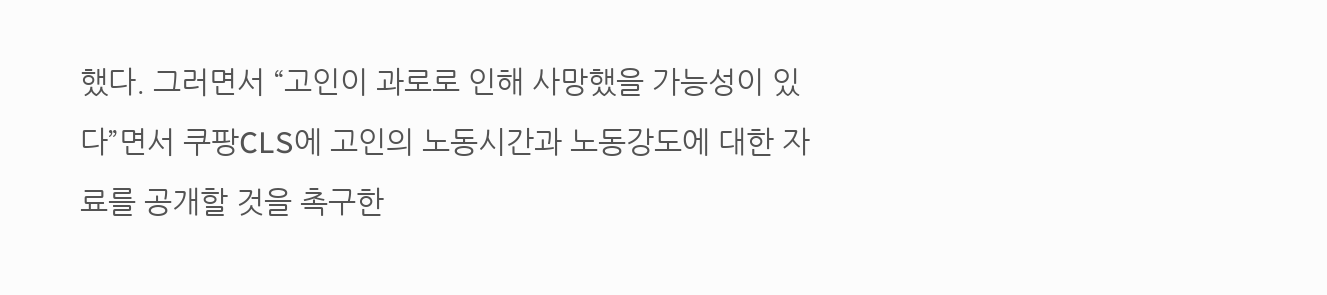했다. 그러면서 “고인이 과로로 인해 사망했을 가능성이 있다”면서 쿠팡CLS에 고인의 노동시간과 노동강도에 대한 자료를 공개할 것을 촉구한